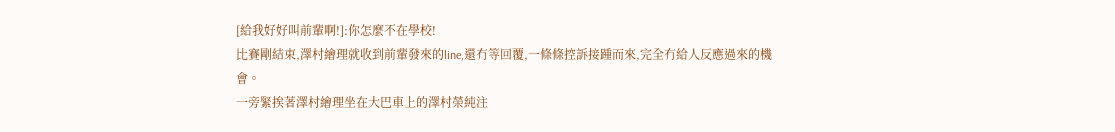[給我好好叫前輩啊!]:你怎麼不在學校!
比賽剛結束,澤村繪理就收到前輩發來的line,還冇等回覆,一條條控訴接踵而來,完全冇給人反應過來的機會。
一旁緊挨著澤村繪理坐在大巴車上的澤村榮純注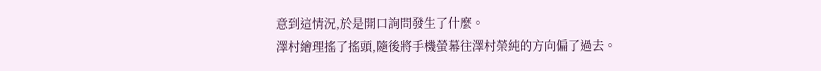意到這情況,於是開口詢問發生了什麼。
澤村繪理搖了搖頭,隨後將手機螢幕往澤村榮純的方向偏了過去。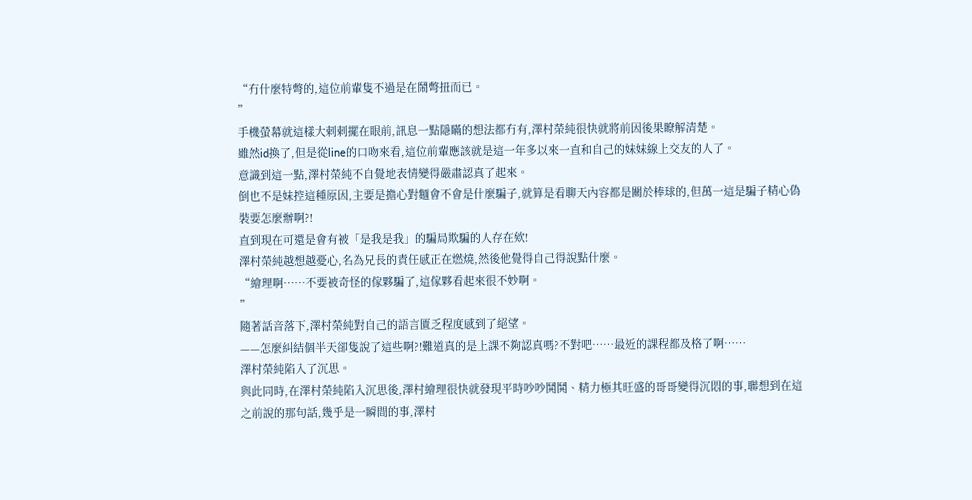“冇什麼特彆的,這位前輩隻不過是在鬧彆扭而已。
”
手機螢幕就這樣大剌剌擺在眼前,訊息一點隱瞞的想法都冇有,澤村榮純很快就將前因後果瞭解清楚。
雖然id換了,但是從line的口吻來看,這位前輩應該就是這一年多以來一直和自己的妹妹線上交友的人了。
意識到這一點,澤村榮純不自覺地表情變得嚴肅認真了起來。
倒也不是妹控這種原因,主要是擔心對麵會不會是什麼騙子,就算是看聊天內容都是關於棒球的,但萬一這是騙子精心偽裝要怎麼辦啊?!
直到現在可還是會有被「是我是我」的騙局欺騙的人存在欸!
澤村榮純越想越憂心,名為兄長的責任感正在燃燒,然後他覺得自己得說點什麼。
“繪理啊……不要被奇怪的傢夥騙了,這傢夥看起來很不妙啊。
”
隨著話音落下,澤村榮純對自己的語言匱乏程度感到了絕望。
——怎麼糾結個半天卻隻說了這些啊?!難道真的是上課不夠認真嗎?不對吧……最近的課程都及格了啊……
澤村榮純陷入了沉思。
與此同時,在澤村榮純陷入沉思後,澤村繪理很快就發現平時吵吵鬨鬨、精力極其旺盛的哥哥變得沉悶的事,聯想到在這之前說的那句話,幾乎是一瞬間的事,澤村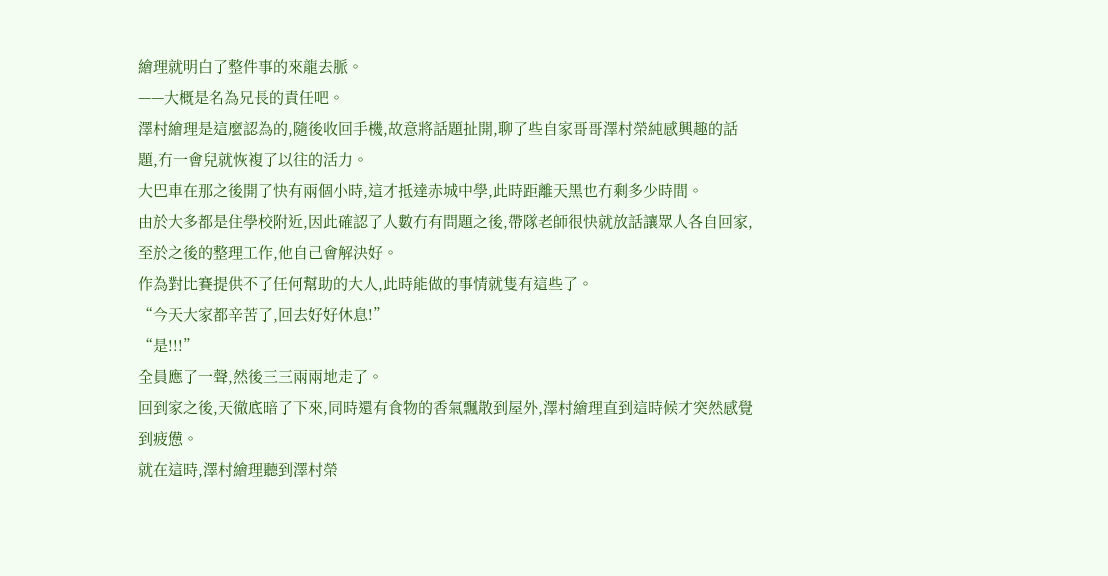繪理就明白了整件事的來龍去脈。
——大概是名為兄長的責任吧。
澤村繪理是這麼認為的,隨後收回手機,故意將話題扯開,聊了些自家哥哥澤村榮純感興趣的話題,冇一會兒就恢複了以往的活力。
大巴車在那之後開了快有兩個小時,這才抵達赤城中學,此時距離天黑也冇剩多少時間。
由於大多都是住學校附近,因此確認了人數冇有問題之後,帶隊老師很快就放話讓眾人各自回家,至於之後的整理工作,他自己會解決好。
作為對比賽提供不了任何幫助的大人,此時能做的事情就隻有這些了。
“今天大家都辛苦了,回去好好休息!”
“是!!!”
全員應了一聲,然後三三兩兩地走了。
回到家之後,天徹底暗了下來,同時還有食物的香氣飄散到屋外,澤村繪理直到這時候才突然感覺到疲憊。
就在這時,澤村繪理聽到澤村榮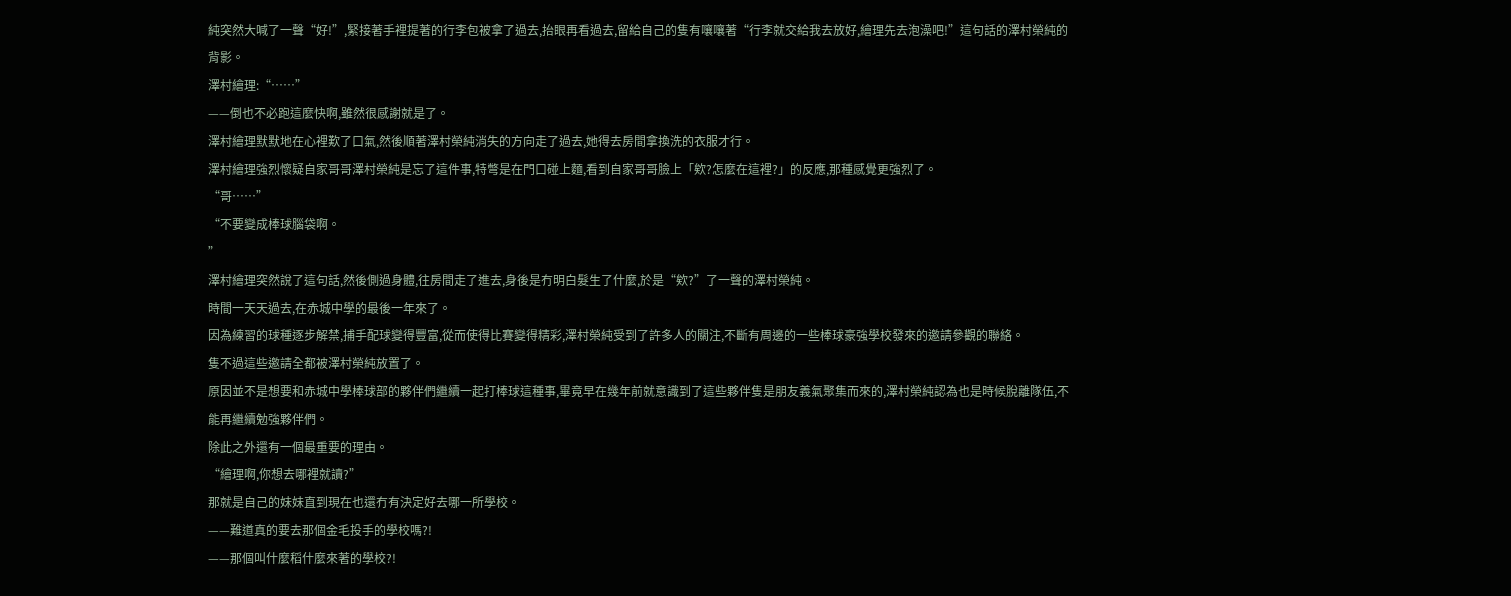純突然大喊了一聲“好!”,緊接著手裡提著的行李包被拿了過去,抬眼再看過去,留給自己的隻有嚷嚷著“行李就交給我去放好,繪理先去泡澡吧!”這句話的澤村榮純的背影。
澤村繪理:“……”
——倒也不必跑這麼快啊,雖然很感謝就是了。
澤村繪理默默地在心裡歎了口氣,然後順著澤村榮純消失的方向走了過去,她得去房間拿換洗的衣服才行。
澤村繪理強烈懷疑自家哥哥澤村榮純是忘了這件事,特彆是在門口碰上麵,看到自家哥哥臉上「欸?怎麼在這裡?」的反應,那種感覺更強烈了。
“哥……”
“不要變成棒球腦袋啊。
”
澤村繪理突然說了這句話,然後側過身體,往房間走了進去,身後是冇明白髮生了什麼,於是“欸?”了一聲的澤村榮純。
時間一天天過去,在赤城中學的最後一年來了。
因為練習的球種逐步解禁,捕手配球變得豐富,從而使得比賽變得精彩,澤村榮純受到了許多人的關注,不斷有周邊的一些棒球豪強學校發來的邀請參觀的聯絡。
隻不過這些邀請全都被澤村榮純放置了。
原因並不是想要和赤城中學棒球部的夥伴們繼續一起打棒球這種事,畢竟早在幾年前就意識到了這些夥伴隻是朋友義氣聚集而來的,澤村榮純認為也是時候脫離隊伍,不能再繼續勉強夥伴們。
除此之外還有一個最重要的理由。
“繪理啊,你想去哪裡就讀?”
那就是自己的妹妹直到現在也還冇有決定好去哪一所學校。
——難道真的要去那個金毛投手的學校嗎?!
——那個叫什麼稻什麼來著的學校?!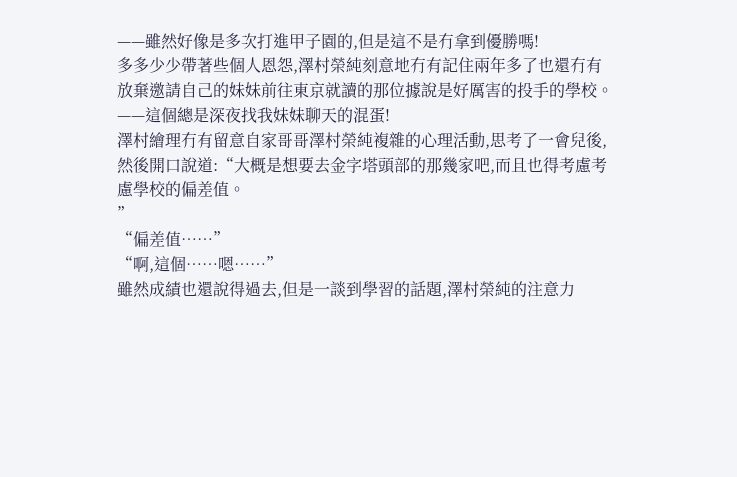——雖然好像是多次打進甲子園的,但是這不是冇拿到優勝嗎!
多多少少帶著些個人恩怨,澤村榮純刻意地冇有記住兩年多了也還冇有放棄邀請自己的妹妹前往東京就讀的那位據說是好厲害的投手的學校。
——這個總是深夜找我妹妹聊天的混蛋!
澤村繪理冇有留意自家哥哥澤村榮純複雜的心理活動,思考了一會兒後,然後開口說道:“大概是想要去金字塔頭部的那幾家吧,而且也得考慮考慮學校的偏差值。
”
“偏差值……”
“啊,這個……嗯……”
雖然成績也還說得過去,但是一談到學習的話題,澤村榮純的注意力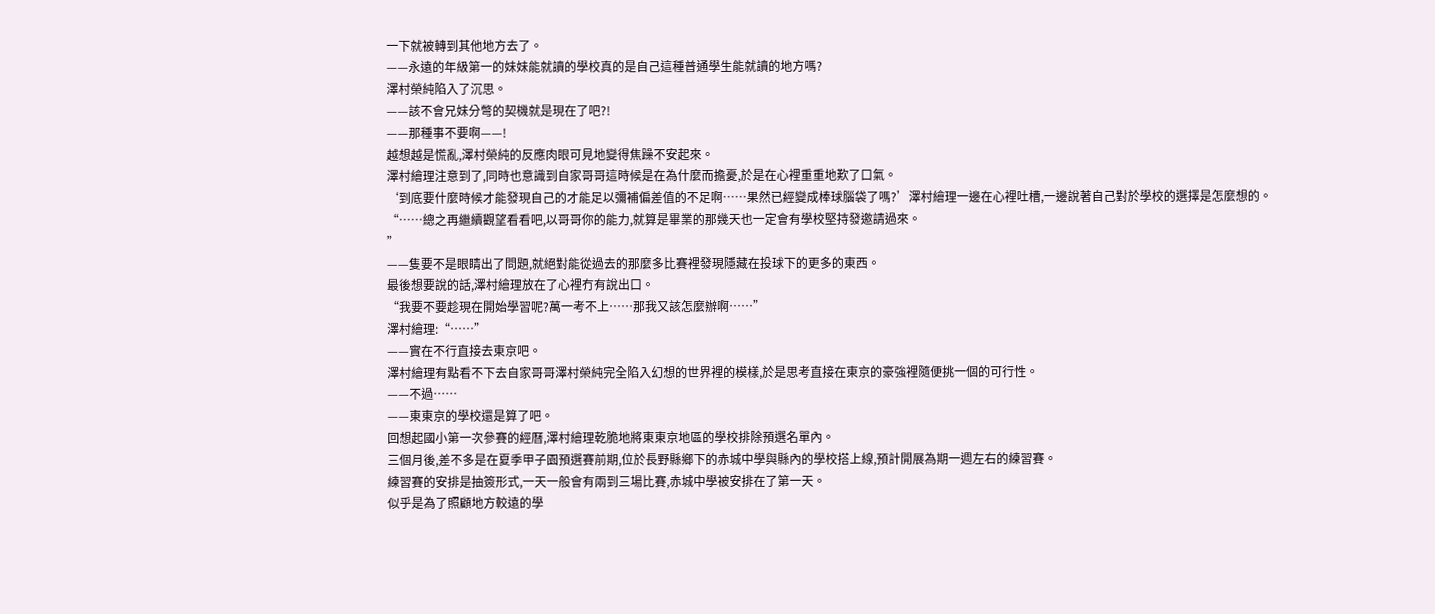一下就被轉到其他地方去了。
——永遠的年級第一的妹妹能就讀的學校真的是自己這種普通學生能就讀的地方嗎?
澤村榮純陷入了沉思。
——該不會兄妹分彆的契機就是現在了吧?!
——那種事不要啊——!
越想越是慌亂,澤村榮純的反應肉眼可見地變得焦躁不安起來。
澤村繪理注意到了,同時也意識到自家哥哥這時候是在為什麼而擔憂,於是在心裡重重地歎了口氣。
‘到底要什麼時候才能發現自己的才能足以彌補偏差值的不足啊……果然已經變成棒球腦袋了嗎?’澤村繪理一邊在心裡吐槽,一邊說著自己對於學校的選擇是怎麼想的。
“……總之再繼續觀望看看吧,以哥哥你的能力,就算是畢業的那幾天也一定會有學校堅持發邀請過來。
”
——隻要不是眼睛出了問題,就絕對能從過去的那麼多比賽裡發現隱藏在投球下的更多的東西。
最後想要說的話,澤村繪理放在了心裡冇有說出口。
“我要不要趁現在開始學習呢?萬一考不上……那我又該怎麼辦啊……”
澤村繪理:“……”
——實在不行直接去東京吧。
澤村繪理有點看不下去自家哥哥澤村榮純完全陷入幻想的世界裡的模樣,於是思考直接在東京的豪強裡隨便挑一個的可行性。
——不過……
——東東京的學校還是算了吧。
回想起國小第一次參賽的經曆,澤村繪理乾脆地將東東京地區的學校排除預選名單內。
三個月後,差不多是在夏季甲子園預選賽前期,位於長野縣鄉下的赤城中學與縣內的學校搭上線,預計開展為期一週左右的練習賽。
練習賽的安排是抽簽形式,一天一般會有兩到三場比賽,赤城中學被安排在了第一天。
似乎是為了照顧地方較遠的學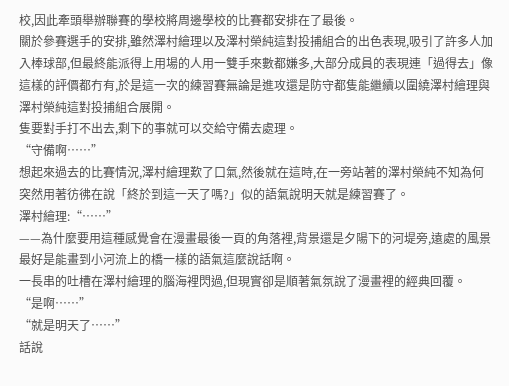校,因此牽頭舉辦聯賽的學校將周邊學校的比賽都安排在了最後。
關於參賽選手的安排,雖然澤村繪理以及澤村榮純這對投捕組合的出色表現,吸引了許多人加入棒球部,但最終能派得上用場的人用一雙手來數都嫌多,大部分成員的表現連「過得去」像這樣的評價都冇有,於是這一次的練習賽無論是進攻還是防守都隻能繼續以圍繞澤村繪理與澤村榮純這對投捕組合展開。
隻要對手打不出去,剩下的事就可以交給守備去處理。
“守備啊……”
想起來過去的比賽情況,澤村繪理歎了口氣,然後就在這時,在一旁站著的澤村榮純不知為何突然用著彷彿在說「終於到這一天了嗎?」似的語氣說明天就是練習賽了。
澤村繪理:“……”
——為什麼要用這種感覺會在漫畫最後一頁的角落裡,背景還是夕陽下的河堤旁,遠處的風景最好是能畫到小河流上的橋一樣的語氣這麼說話啊。
一長串的吐槽在澤村繪理的腦海裡閃過,但現實卻是順著氣氛說了漫畫裡的經典回覆。
“是啊……”
“就是明天了……”
話說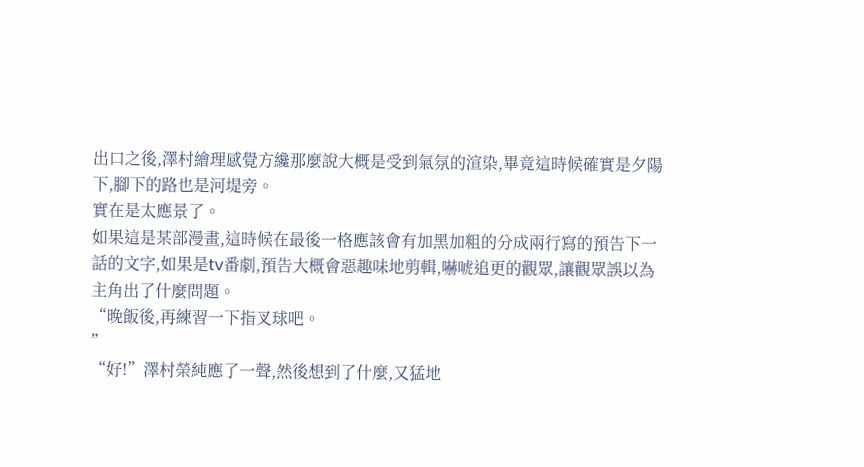出口之後,澤村繪理感覺方纔那麼說大概是受到氣氛的渲染,畢竟這時候確實是夕陽下,腳下的路也是河堤旁。
實在是太應景了。
如果這是某部漫畫,這時候在最後一格應該會有加黑加粗的分成兩行寫的預告下一話的文字,如果是tv番劇,預告大概會惡趣味地剪輯,嚇唬追更的觀眾,讓觀眾誤以為主角出了什麼問題。
“晚飯後,再練習一下指叉球吧。
”
“好!”澤村榮純應了一聲,然後想到了什麼,又猛地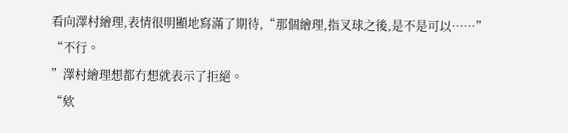看向澤村繪理,表情很明顯地寫滿了期待,“那個繪理,指叉球之後,是不是可以……”
“不行。
”澤村繪理想都冇想就表示了拒絕。
“欸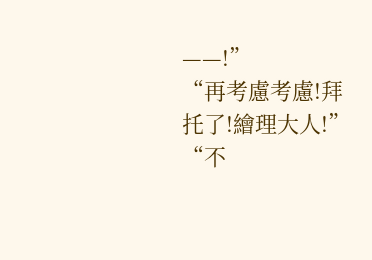——!”
“再考慮考慮!拜托了!繪理大人!”
“不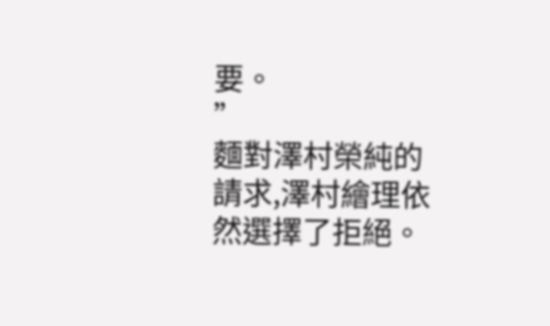要。
”
麵對澤村榮純的請求,澤村繪理依然選擇了拒絕。